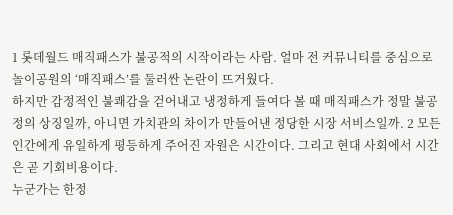1 롯데월드 매직패스가 불공적의 시작이라는 사람. 얼마 전 커뮤니티를 중심으로 놀이공원의 ‘매직패스’를 둘러싼 논란이 뜨거웠다.
하지만 감정적인 불쾌감을 걷어내고 냉정하게 들여다 볼 때 매직패스가 정말 불공정의 상징일까, 아니면 가치관의 차이가 만들어낸 정당한 시장 서비스일까. 2 모든 인간에게 유일하게 평등하게 주어진 자원은 시간이다. 그리고 현대 사회에서 시간은 곧 기회비용이다.
누군가는 한정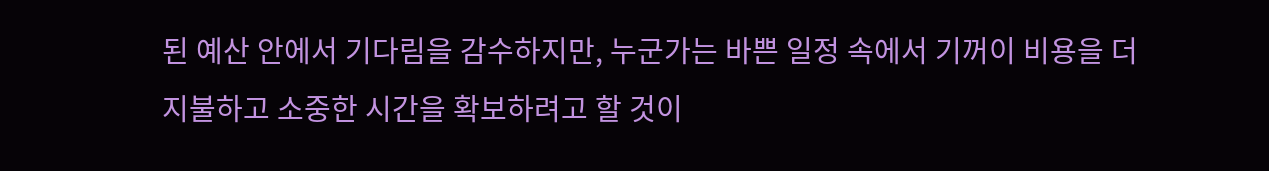된 예산 안에서 기다림을 감수하지만, 누군가는 바쁜 일정 속에서 기꺼이 비용을 더 지불하고 소중한 시간을 확보하려고 할 것이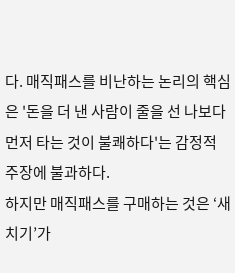다. 매직패스를 비난하는 논리의 핵심은 '돈을 더 낸 사람이 줄을 선 나보다 먼저 타는 것이 불쾌하다'는 감정적 주장에 불과하다.
하지만 매직패스를 구매하는 것은 ‘새치기’가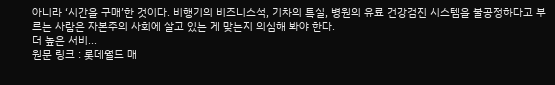아니라 ‘시간을 구매’한 것이다. 비행기의 비즈니스석, 기차의 특실, 병원의 유료 건강검진 시스템을 불공정하다고 부르는 사람은 자본주의 사회에 살고 있는 게 맞는지 의심해 봐야 한다.
더 높은 서비...
원문 링크 : 롯데월드 매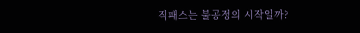직패스는 불공정의 시작일까?